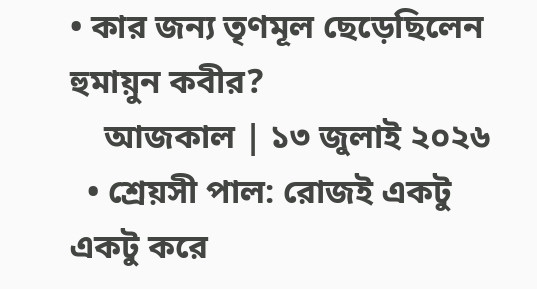• কার জন্য তৃণমূল ছেড়েছিলেন হুমায়ুন কবীর?
    আজকাল | ১৩ জুলাই ২০২৬
  • শ্রেয়সী পাল: রোজই একটু একটু করে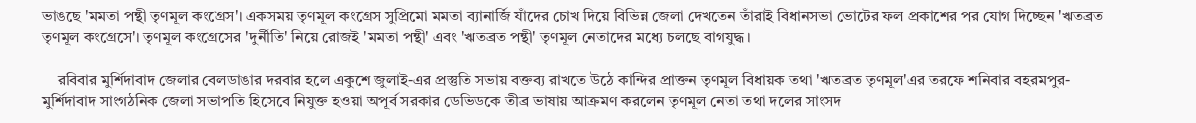ভাঙছে 'মমতা পন্থী তৃণমূল কংগ্রেস'। একসময় তৃণমূল কংগ্রেস সুপ্রিমো মমতা ব্যানার্জি যাঁদের চোখ দিয়ে বিভিন্ন জেলা দেখতেন তাঁরাই বিধানসভা ভোটের ফল প্রকাশের পর যোগ দিচ্ছেন 'ঋতব্রত তৃণমূল কংগ্রেসে'। তৃণমূল কংগ্রেসের 'দুর্নীতি' নিয়ে রোজই 'মমতা পন্থী' এবং 'ঋতব্রত পন্থী' তৃণমূল নেতাদের মধ্যে চলছে বাগযুদ্ধ।

    রবিবার মুর্শিদাবাদ জেলার বেলডাঙার দরবার হলে একুশে জুলাই-এর প্রস্তুতি সভায় বক্তব্য রাখতে উঠে কান্দির প্রাক্তন তৃণমূল বিধায়ক তথা 'ঋতব্রত তৃণমূল'এর তরফে শনিবার বহরমপুর-মুর্শিদাবাদ সাংগঠনিক জেলা সভাপতি হিসেবে নিযুক্ত হওয়া অপূর্ব সরকার ডেভিডকে তীব্র ভাষায় আক্রমণ করলেন তৃণমূল নেতা তথা দলের সাংসদ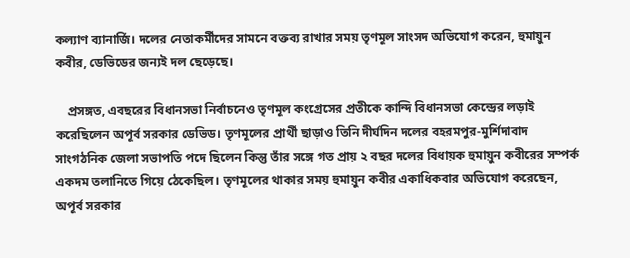কল্যাণ ব্যানার্জি। দলের নেতাকর্মীদের সামনে বক্তব্য রাখার সময় তৃণমূল সাংসদ অভিযোগ করেন, হুমায়ুন কবীর, ডেভিডের জন্যই দল ছেড়েছে।

    প্রসঙ্গত, এবছরের বিধানসভা নির্বাচনেও তৃণমূল কংগ্রেসের প্রতীকে কান্দি বিধানসভা কেন্দ্রের লড়াই করেছিলেন অপূর্ব সরকার ডেভিড। তৃণমূলের প্রার্থী ছাড়াও তিনি দীর্ঘদিন দলের বহরমপুর-মুর্শিদাবাদ সাংগঠনিক জেলা সভাপতি পদে ছিলেন কিন্তু তাঁর সঙ্গে গত প্রায় ২ বছর দলের বিধায়ক হুমায়ুন কবীরের সম্পর্ক একদম তলানিতে গিয়ে ঠেকেছিল। তৃণমূলের থাকার সময় হুমায়ুন কবীর একাধিকবার অভিযোগ করেছেন, অপূর্ব সরকার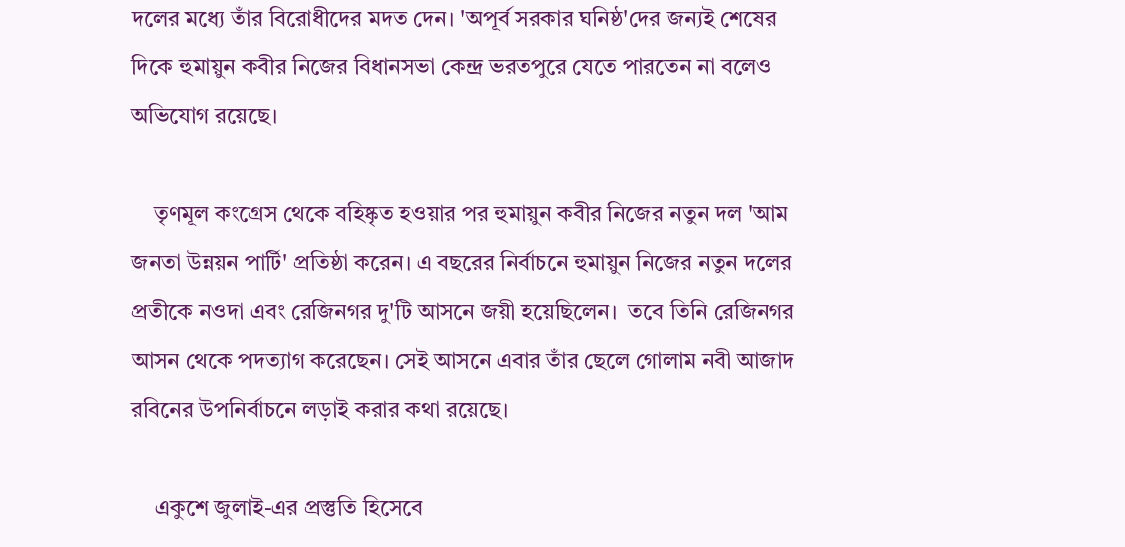দলের মধ্যে তাঁর বিরোধীদের মদত দেন। 'অপূর্ব সরকার ঘনিষ্ঠ'দের জন্যই শেষের দিকে হুমায়ুন কবীর নিজের বিধানসভা কেন্দ্র ভরতপুরে যেতে পারতেন না বলেও অভিযোগ রয়েছে।

    তৃণমূল কংগ্রেস থেকে বহিষ্কৃত হওয়ার পর হুমায়ুন কবীর নিজের নতুন দল 'আম জনতা উন্নয়ন পার্টি' প্রতিষ্ঠা করেন। এ বছরের নির্বাচনে হুমায়ুন নিজের নতুন দলের প্রতীকে নওদা এবং রেজিনগর দু'টি আসনে জয়ী হয়েছিলেন।  তবে তিনি রেজিনগর আসন থেকে পদত্যাগ করেছেন। সেই আসনে এবার তাঁর ছেলে গোলাম নবী আজাদ রবিনের উপনির্বাচনে লড়াই করার কথা রয়েছে।

    একুশে জুলাই-এর প্রস্তুতি হিসেবে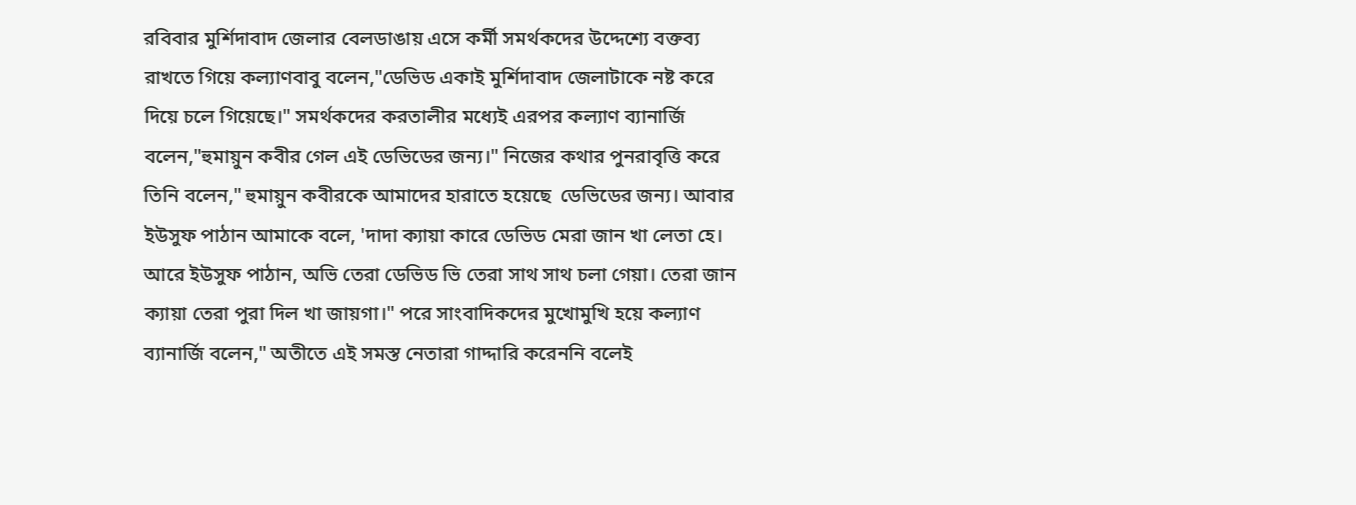রবিবার মুর্শিদাবাদ জেলার বেলডাঙায় এসে কর্মী সমর্থকদের উদ্দেশ্যে বক্তব্য রাখতে গিয়ে কল্যাণবাবু বলেন,"ডেভিড একাই মুর্শিদাবাদ জেলাটাকে নষ্ট করে দিয়ে চলে গিয়েছে।" সমর্থকদের করতালীর মধ্যেই এরপর কল্যাণ ব্যানার্জি বলেন,"হুমায়ুন কবীর গেল এই ডেভিডের জন্য।" নিজের কথার পুনরাবৃত্তি করে তিনি বলেন," হুমায়ুন কবীরকে আমাদের হারাতে হয়েছে  ডেভিডের জন্য। আবার ইউসুফ পাঠান আমাকে বলে, 'দাদা ক্যায়া কারে ডেভিড মেরা জান খা লেতা হে। আরে ইউসুফ পাঠান, অভি তেরা ডেভিড ভি তেরা সাথ সাথ চলা গেয়া। তেরা জান ক্যায়া তেরা পুরা দিল খা জায়গা।" পরে সাংবাদিকদের মুখোমুখি হয়ে কল্যাণ ব্যানার্জি বলেন," অতীতে এই সমস্ত নেতারা গাদ্দারি করেননি বলেই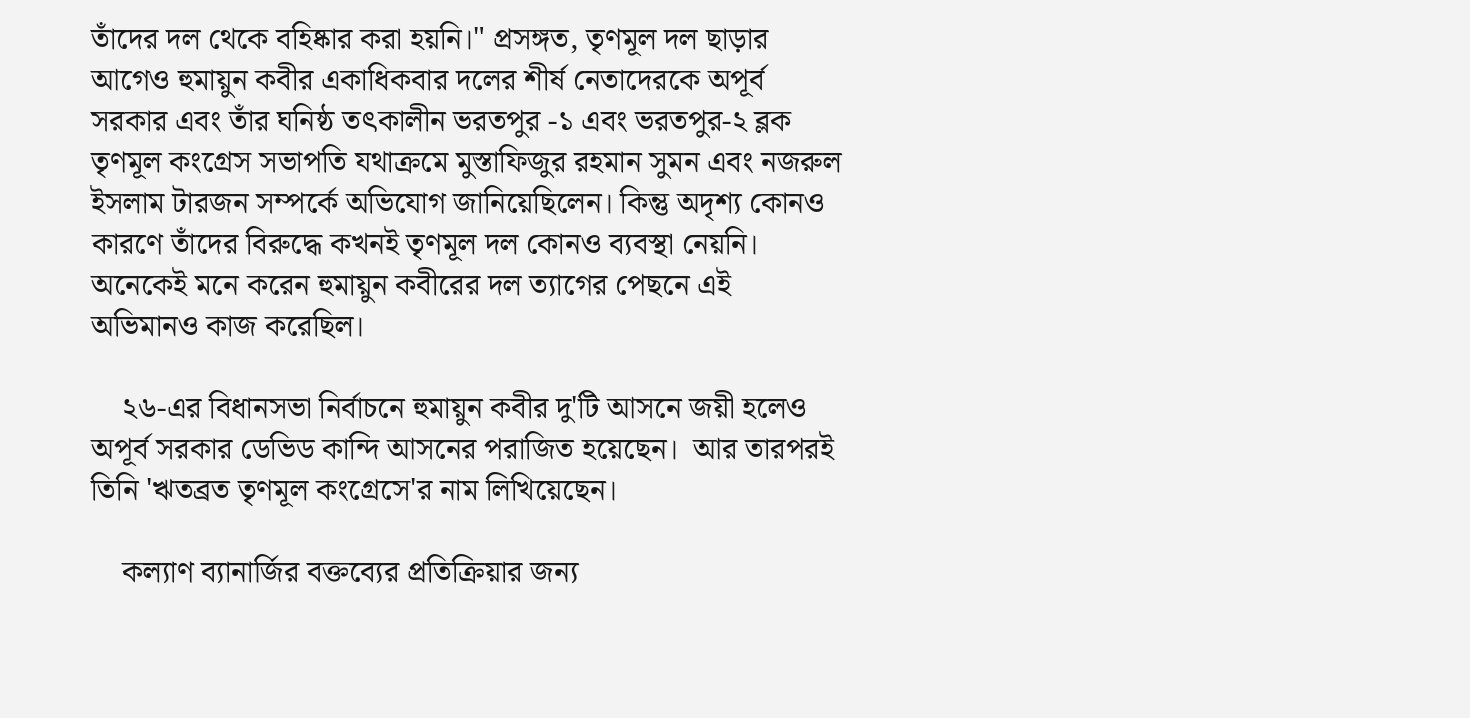তাঁদের দল থেকে বহিষ্কার করা হয়নি।" প্রসঙ্গত, তৃণমূল দল ছাড়ার আগেও হুমায়ুন কবীর একাধিকবার দলের শীর্ষ নেতাদেরকে অপূর্ব সরকার এবং তাঁর ঘনিষ্ঠ তৎকালীন ভরতপুর -১ এবং ভরতপুর-২ ব্লক তৃণমূল কংগ্রেস সভাপতি যথাক্রমে মুস্তাফিজুর রহমান সুমন এবং নজরুল ইসলাম টারজন সম্পর্কে অভিযোগ জানিয়েছিলেন। কিন্তু অদৃশ্য কোনও কারণে তাঁদের বিরুদ্ধে কখনই তৃণমূল দল কোনও ব্যবস্থা নেয়নি। অনেকেই মনে করেন হুমায়ুন কবীরের দল ত্যাগের পেছনে এই অভিমানও কাজ করেছিল।

    ২৬-এর বিধানসভা নির্বাচনে হুমায়ুন কবীর দু'টি আসনে জয়ী হলেও অপূর্ব সরকার ডেভিড কান্দি আসনের পরাজিত হয়েছেন।  আর তারপরই  তিনি 'ঋতব্রত তৃণমূল কংগ্রেসে'র নাম লিখিয়েছেন।

    কল্যাণ ব্যানার্জির বক্তব্যের প্রতিক্রিয়ার জন্য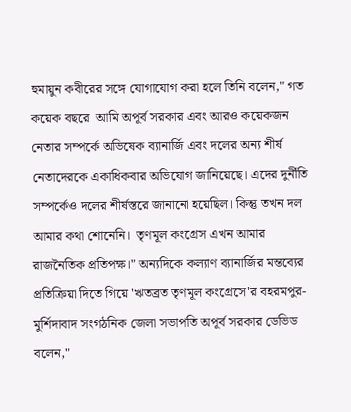হুমায়ুন কবীরের সঙ্গে যোগাযোগ করা হলে তিনি বলেন," গত কয়েক বছরে  আমি অপূর্ব সরকার এবং আরও কয়েকজন নেতার সম্পর্কে অভিষেক ব্যানার্জি এবং দলের অন্য শীর্ষ নেতাদেরকে একাধিকবার অভিযোগ জানিয়েছে। এদের দুর্নীতি সম্পর্কেও দলের শীর্ষস্তরে জানানো হয়েছিল। কিন্তু তখন দল আমার কথা শোনেনি।  তৃণমূল কংগ্রেস এখন আমার  রাজনৈতিক প্রতিপক্ষ।" অন্যদিকে কল্যাণ ব্যানার্জির মন্তব্যের প্রতিক্রিয়া দিতে গিয়ে 'ঋতব্রত তৃণমূল কংগ্রেসে'র বহরমপুর-মুর্শিদাবাদ সংগঠনিক জেলা সভাপতি অপূর্ব সরকার ডেভিড বলেন,"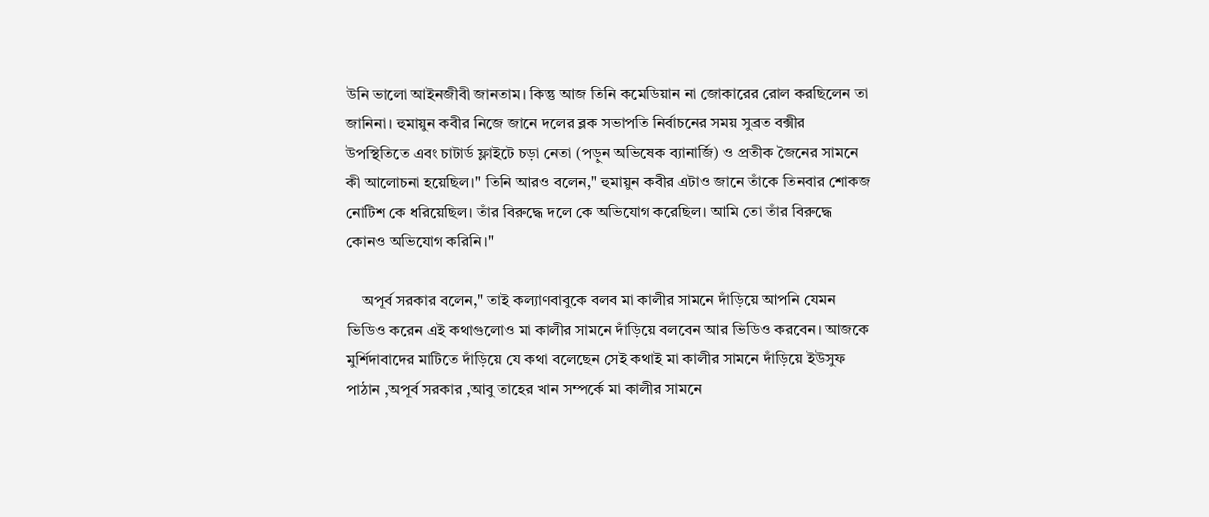উনি ভালো আইনজীবী জানতাম। কিন্তু আজ তিনি কমেডিয়ান না জোকারের রোল করছিলেন তা জানিনা। হুমায়ুন কবীর নিজে জানে দলের ব্লক সভাপতি নির্বাচনের সময় সুব্রত বক্সীর উপস্থিতিতে এবং চাটার্ড ফ্লাইটে চড়া নেতা (পড়ুন অভিষেক ব্যানার্জি) ও প্রতীক জৈনের সামনে কী আলোচনা হয়েছিল।" তিনি আরও বলেন," হুমায়ুন কবীর এটাও জানে তাঁকে তিনবার শোকজ নোটিশ কে ধরিয়েছিল। তাঁর বিরুদ্ধে দলে কে অভিযোগ করেছিল। আমি তো তাঁর বিরুদ্ধে কোনও অভিযোগ করিনি।"

    অপূর্ব সরকার বলেন," তাই কল্যাণবাবুকে বলব মা কালীর সামনে দাঁড়িয়ে আপনি যেমন ভিডিও করেন এই কথাগুলোও মা কালীর সামনে দাঁড়িয়ে বলবেন আর ভিডিও করবেন। আজকে মুর্শিদাবাদের মাটিতে দাঁড়িয়ে যে কথা বলেছেন সেই কথাই মা কালীর সামনে দাঁড়িয়ে ইউসুফ পাঠান ,অপূর্ব সরকার ,আবু তাহের খান সম্পর্কে মা কালীর সামনে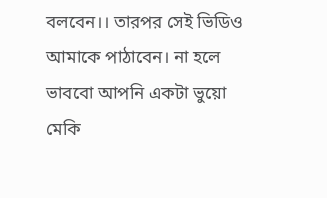বলবেন।। তারপর সেই ভিডিও আমাকে পাঠাবেন। না হলে ভাববো আপনি একটা ভুয়ো মেকি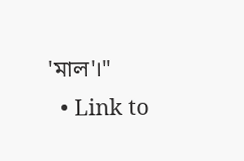'মাল'।"
  • Link to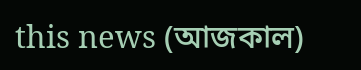this news (আজকাল)